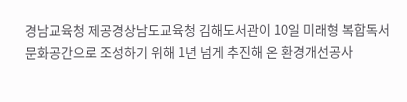경남교육청 제공경상남도교육청 김해도서관이 10일 미래형 복합독서문화공간으로 조성하기 위해 1년 넘게 추진해 온 환경개선공사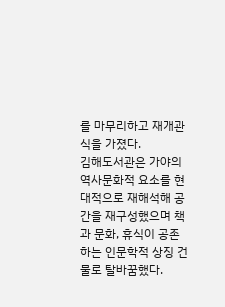를 마무리하고 재개관식을 가졌다.
김해도서관은 가야의 역사문화적 요소를 현대적으로 재해석해 공간을 재구성했으며 책과 문화, 휴식이 공존하는 인문학적 상징 건물로 탈바꿈했다.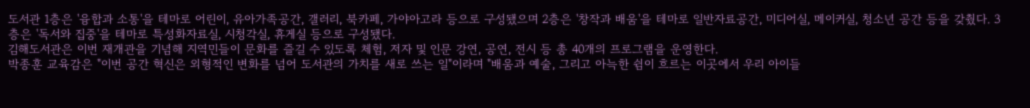도서관 1층은 '융합과 소통'을 테마로 어린이, 유아가족공간, 갤러리, 북카페, 가야아고라 등으로 구성됐으며 2층은 '창작과 배움'을 테마로 일반자료공간, 미디어실, 메이커실, 청소년 공간 등을 갖췄다. 3층은 '독서와 집중'을 테마로 특성화자료실, 시청각실, 휴게실 등으로 구성됐다.
김해도서관은 이번 재개관을 기념해 지역민들이 문화를 즐길 수 있도록 체험, 저자 및 인문 강연, 공연, 전시 등 총 40개의 프로그램을 운영한다.
박종훈 교육감은 "이번 공간 혁신은 외형적인 변화를 넘어 도서관의 가치를 새로 쓰는 일"이라며 "배움과 예술, 그리고 아늑한 쉼이 흐르는 이곳에서 우리 아이들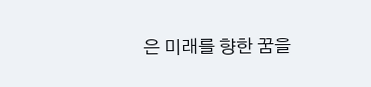은 미래를 향한 꿈을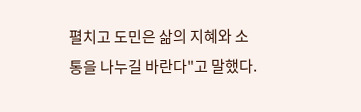펼치고 도민은 삶의 지혜와 소통을 나누길 바란다"고 말했다.